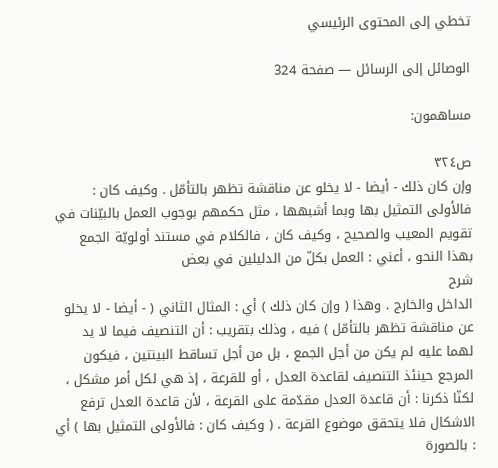تخطي إلى المحتوى الرئيسي

الوصائل إلى الرسائل — صفحة 324

مساهمون:

ص٣٢٤
وإن كان ذلك - أيضا - لا يخلو عن مناقشة تظهر بالتأمّل . وكيف كان : فالأولى التمثيل بها وبما أشبهها ، مثل حكمهم بوجوب العمل بالبيّنات في تقويم المعيب والصحيح ، وكيف كان ، فالكلام في مستند أولويّة الجمع بهذا النحو ، أعني : العمل بكلّ من الدليلين في بعض
شرح
الداخل والخارج . وهذا ( وإن كان ذلك ) أي : المثال الثاني ( - أيضا - لا يخلو عن مناقشة تظهر بالتأمّل ) فيه ، وذلك بتقريب : أن التنصيف فيما لا يد لهما عليه لم يكن من أجل الجمع ، بل من أجل تساقط البينتين ، فيكون المرجع حينئذ التنصيف لقاعدة العدل ، أو للقرعة ، إذ هي لكل أمر مشكل ، لكنّا ذكرنا : أن قاعدة العدل مقدّمة على القرعة ، لأن قاعدة العدل ترفع الاشكال فلا يتحقق موضوع القرعة . ( وكيف كان : فالأولى التمثيل بها ) أي : بالصورة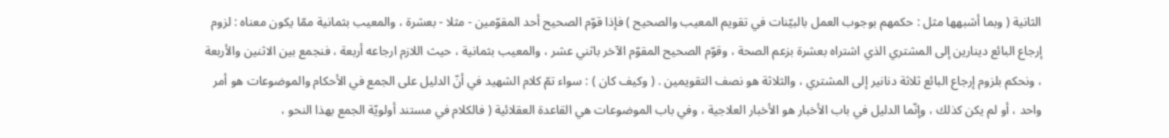الثانية ( وبما أشبهها مثل : حكمهم بوجوب العمل بالبيّنات في تقويم المعيب والصحيح ) فإذا قوّم الصحيح أحد المقوّمين - مثلا - بعشرة ، والمعيب بثمانية ممّا يكون معناه : لزوم إرجاع البائع دينارين إلى المشتري الذي اشتراه بعشرة بزعم الصحة ، وقوّم الصحيح المقوّم الآخر باثني عشر ، والمعيب بثمانية ، حيث اللازم ارجاعه أربعة ، فنجمع بين الاثنين والأربعة ، ونحكم بلزوم إرجاع البائع ثلاثة دنانير إلى المشتري ، والثلاثة هو نصف التقويمين . ( وكيف كان ) : سواء تمّ كلام الشهيد في أنّ الدليل على الجمع في الأحكام والموضوعات هو أمر واحد ، أو لم يكن كذلك ، وإنّما الدليل في باب الأخبار هو الأخبار العلاجية ، وفي باب الموضوعات هي القاعدة العقلائية ( فالكلام في مستند أولويّة الجمع بهذا النحو ،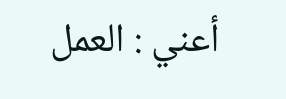أعني : العمل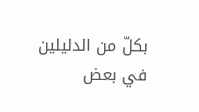بكلّ من الدليلين في بعض